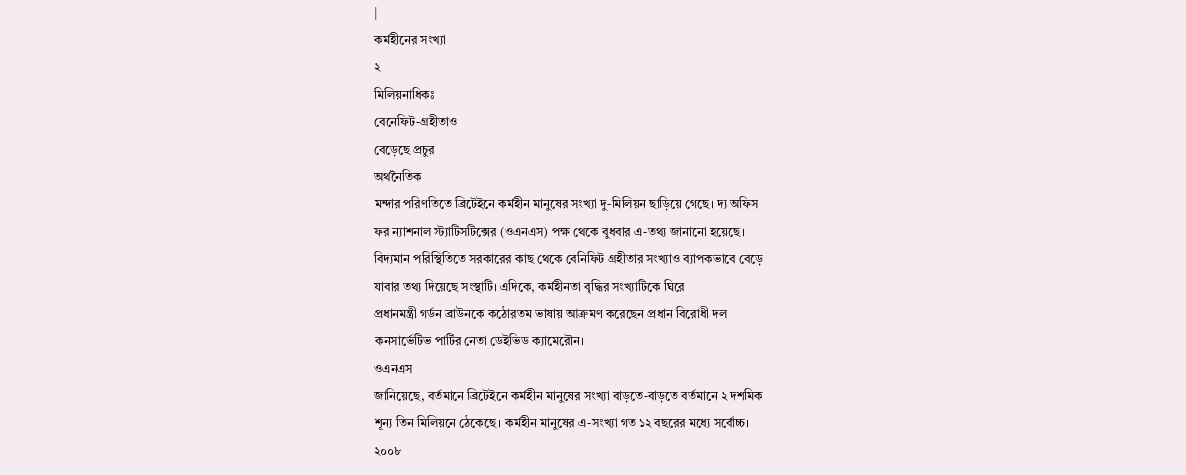|
কর্মহীনের সংখ্যা
২
মিলিয়নাধিকঃ
বেনেফিট-গ্রহীতাও
বেড়েছে প্রচুর
অর্থনৈতিক
মন্দার পরিণতিতে ব্রিটেইনে কর্মহীন মানুষের সংখ্যা দু-মিলিয়ন ছাড়িয়ে গেছে। দ্য অফিস
ফর ন্যাশনাল স্ট্যাটিসটিক্সের (ওএনএস) পক্ষ থেকে বুধবার এ-তথ্য জানানো হয়েছে।
বিদ্যমান পরিস্থিতিতে সরকারের কাছ থেকে বেনিফিট গ্রহীতার সংখ্যাও ব্যাপকভাবে বেড়ে
যাবার তথ্য দিয়েছে সংস্থাটি। এদিকে, কর্মহীনতা বৃদ্ধির সংখ্যাটিকে ঘিরে
প্রধানমন্ত্রী গর্ডন ব্রাউনকে কঠোরতম ভাষায় আক্রমণ করেছেন প্রধান বিরোধী দল
কনসার্ভেটিভ পার্টির নেতা ডেইভিড ক্যামেরৌন।
ওএনএস
জানিয়েছে, বর্তমানে ব্রিটেইনে কর্মহীন মানুষের সংখ্যা বাড়তে-বাড়তে বর্তমানে ২ দশমিক
শূন্য তিন মিলিয়নে ঠেকেছে। কর্মহীন মানুষের এ-সংখ্যা গত ১২ বছরের মধ্যে সর্বোচ্চ।
২০০৮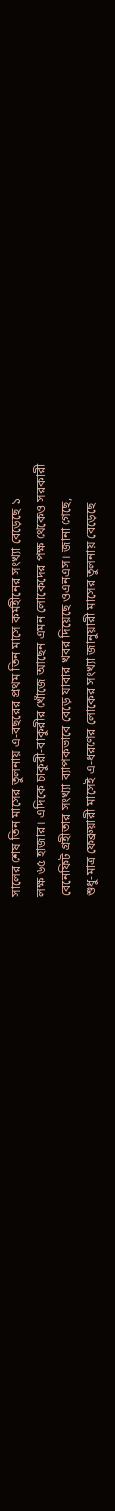সালের শেষ তিন মাসের তুলনায় এ-বছরের প্রথম তিন মাসে কর্মহীনের সংখ্যা বেড়েছে ১
লক্ষ ৬৫ হাজার। এদিকে চাকুরী-বাকুরীর খোঁজে আছেন এমন লোকেদের পক্ষ থেকেও সরকারী
বেনেফিট গ্রহীতার সংখ্যা ব্যাপকভাবে বেড়ে যাবার খবর দিয়েছে ওএনএস। জানা গেছে,
শুধু-মাত্র ফেব্রুয়ারী মাসেই এ-ধরণের লোকের সংখ্যা জানুয়ারী মাসের তুলনায় বেড়েছে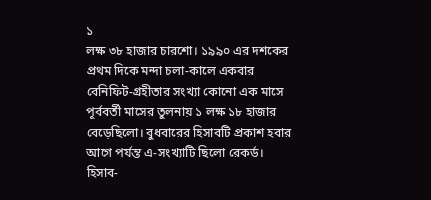১
লক্ষ ৩৮ হাজার চারশো। ১৯৯০ এর দশকের প্রথম দিকে মন্দা চলা-কালে একবার
বেনিফিট-গ্রহীতার সংখ্যা কোনো এক মাসে পূর্ববর্তী মাসের তুলনায় ১ লক্ষ ১৮ হাজার
বেড়েছিলো। বুধবারের হিসাবটি প্রকাশ হবার আগে পর্যন্ত এ-সংখ্যাটি ছিলো রেকর্ড।
হিসাব-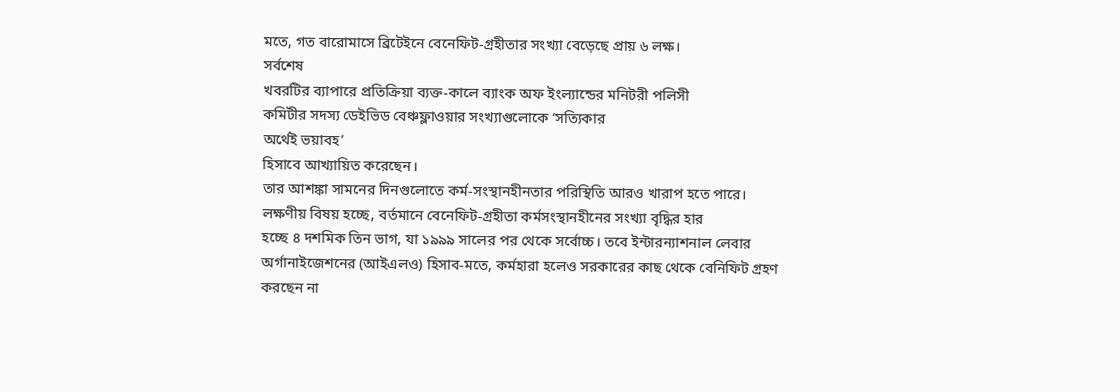মতে, গত বারোমাসে ব্রিটেইনে বেনেফিট-গ্রহীতার সংখ্যা বেড়েছে প্রায় ৬ লক্ষ।
সর্বশেষ
খবরটির ব্যাপারে প্রতিক্রিয়া ব্যক্ত-কালে ব্যাংক অফ ইংল্যান্ডের মনিটরী পলিসী
কমিটীর সদস্য ডেইভিড বেঞ্চফ্লাওয়ার সংখ্যাগুলোকে ‘সত্যিকার
অর্থেই ভয়াবহ’
হিসাবে আখ্যায়িত করেছেন।
তার আশঙ্কা সামনের দিনগুলোতে কর্ম-সংস্থানহীনতার পরিস্থিতি আরও খারাপ হতে পারে।
লক্ষণীয় বিষয় হচ্ছে, বর্তমানে বেনেফিট-গ্রহীতা কর্মসংস্থানহীনের সংখ্যা বৃদ্ধির হার
হচ্ছে ৪ দশমিক তিন ভাগ, যা ১৯৯৯ সালের পর থেকে সর্বোচ্চ। তবে ইন্টারন্যাশনাল লেবার
অর্গানাইজেশনের (আইএলও) হিসাব-মতে, কর্মহারা হলেও সরকারের কাছ থেকে বেনিফিট গ্রহণ
করছেন না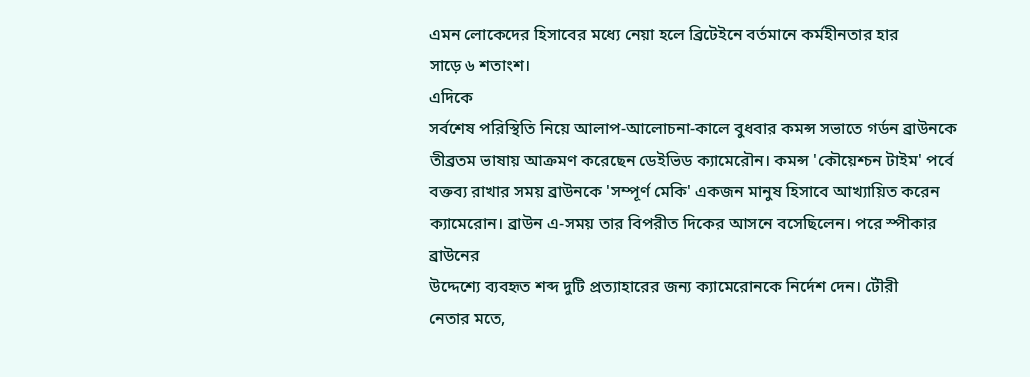এমন লোকেদের হিসাবের মধ্যে নেয়া হলে ব্রিটেইনে বর্তমানে কর্মহীনতার হার
সাড়ে ৬ শতাংশ।
এদিকে
সর্বশেষ পরিস্থিতি নিয়ে আলাপ-আলোচনা-কালে বুধবার কমন্স সভাতে গর্ডন ব্রাউনকে
তীব্রতম ভাষায় আক্রমণ করেছেন ডেইভিড ক্যামেরৌন। কমন্স 'কৌয়েশ্চন টাইম' পর্বে
বক্তব্য রাখার সময় ব্রাউনকে 'সম্পূর্ণ মেকি' একজন মানুষ হিসাবে আখ্যায়িত করেন
ক্যামেরোন। ব্রাউন এ-সময় তার বিপরীত দিকের আসনে বসেছিলেন। পরে স্পীকার ব্রাউনের
উদ্দেশ্যে ব্যবহৃত শব্দ দুটি প্রত্যাহারের জন্য ক্যামেরোনকে নির্দেশ দেন। টৌরী
নেতার মতে,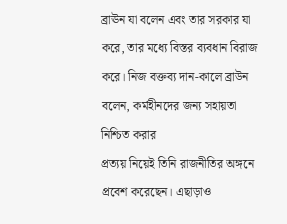ব্রাঊন যা বলেন এবং তার সরকার যা করে, তার মধ্যে বিস্তর ব্যবধান বিরাজ
করে। নিজ বক্তব্য দান-কালে ব্রাউন বলেন, কর্মহীনদের জন্য সহায়তা নিশ্চিত করার
প্রত্যয় নিয়েই তিনি রাজনীতির অঙ্গনে প্রবেশ করেছেন। এছাড়াও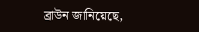ব্রাউন জানিয়েছে,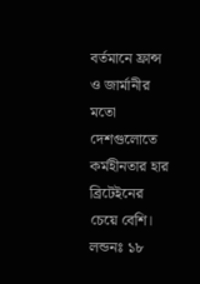বর্তমানে ফ্রান্স ও জার্মানীর মতো দেশগুলোতে কর্মহীনতার হার ব্রিটেইনের চেয়ে বেশি।
লন্ডনঃ ১৮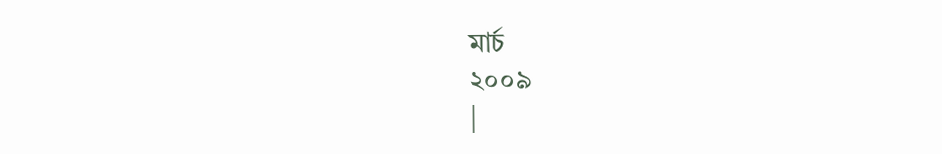মার্চ
২০০৯
|